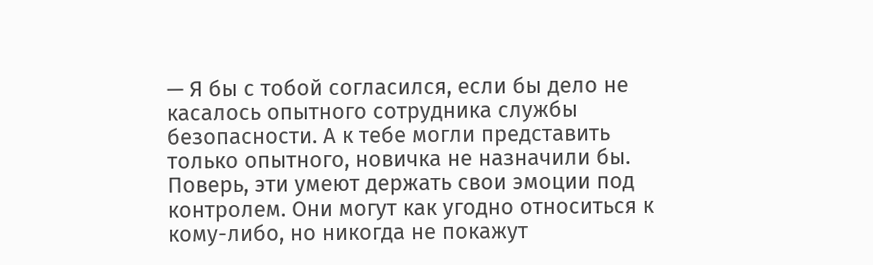— Я бы с тобой согласился, если бы дело не касалось опытного сотрудника службы безопасности. А к тебе могли представить только опытного, новичка не назначили бы. Поверь, эти умеют держать свои эмоции под контролем. Они могут как угодно относиться к кому-либо, но никогда не покажут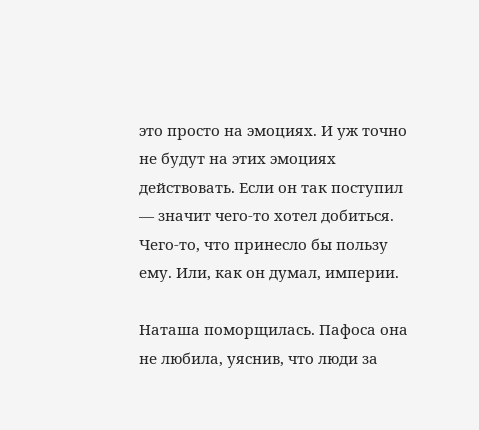это просто на эмоциях. И уж точно не будут на этих эмоциях действовать. Если он так поступил — значит чего-то хотел добиться. Чего-то, что принесло бы пользу ему. Или, как он думал, империи.

Наташа поморщилась. Пафоса она не любила, уяснив, что люди за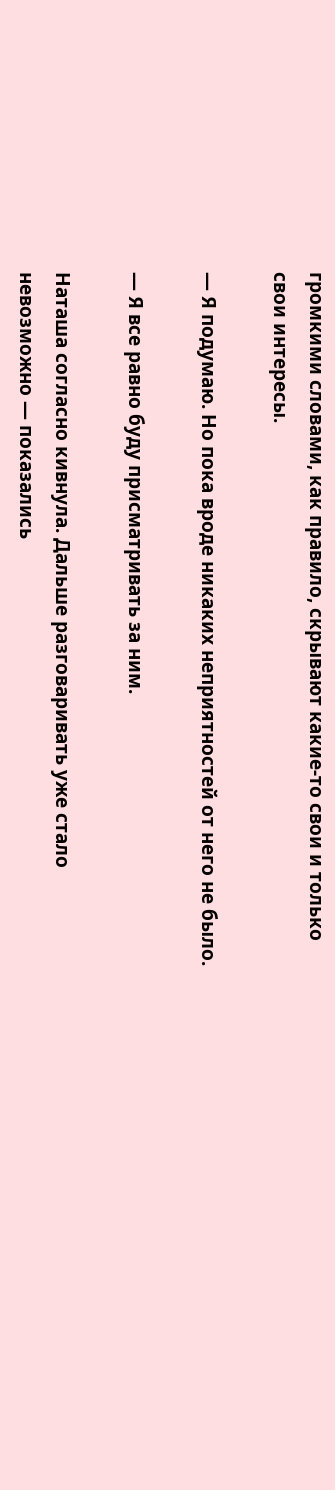громкими словами, как правило, скрывают какие-то свои и только свои интересы.

— Я подумаю. Но пока вроде никаких неприятностей от него не было.

— Я все равно буду присматривать за ним.

Наташа согласно кивнула. Дальше разговаривать уже стало невозможно — показались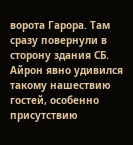ворота Гарора. Там сразу повернули в сторону здания СБ. Айрон явно удивился такому нашествию гостей, особенно присутствию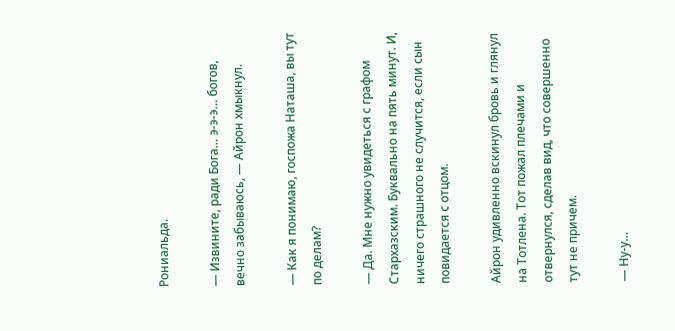Рониальда.

— Извините, ради Бога… э-э-э… богов, вечно забываюсь, — Айрон хмыкнул.

— Как я понимаю, госпожа Наташа, вы тут по делам?

— Да. Мне нужно увидеться с графом Стархазским. Буквально на пять минут. И, ничего страшного не случится, если сын повидается с отцом.

Айрон удивленно вскинул бровь и глянул на Тотлена. Тот пожал плечами и отвернулся, сделав вид, что совершенно тут не причем.

— Ну-у…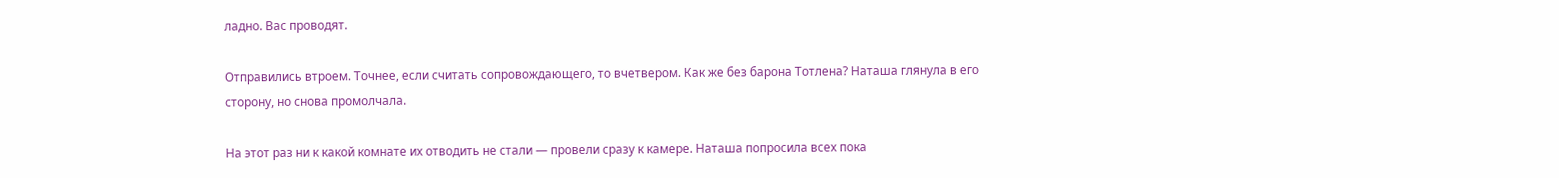ладно. Вас проводят.

Отправились втроем. Точнее, если считать сопровождающего, то вчетвером. Как же без барона Тотлена? Наташа глянула в его сторону, но снова промолчала.

На этот раз ни к какой комнате их отводить не стали — провели сразу к камере. Наташа попросила всех пока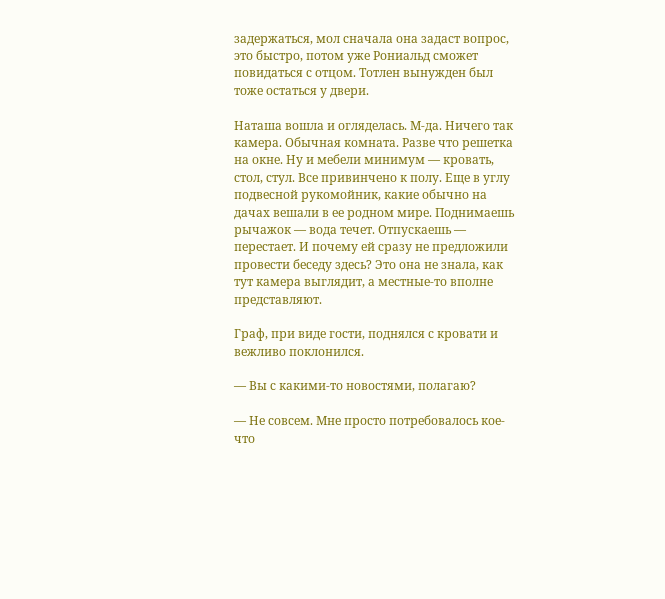задержаться, мол сначала она задаст вопрос, это быстро, потом уже Рониальд сможет повидаться с отцом. Тотлен вынужден был тоже остаться у двери.

Наташа вошла и огляделась. М-да. Ничего так камера. Обычная комната. Разве что решетка на окне. Ну и мебели минимум — кровать, стол, стул. Все привинчено к полу. Еще в углу подвесной рукомойник, какие обычно на дачах вешали в ее родном мире. Поднимаешь рычажок — вода течет. Отпускаешь — перестает. И почему ей сразу не предложили провести беседу здесь? Это она не знала, как тут камера выглядит, а местные-то вполне представляют.

Граф, при виде гости, поднялся с кровати и вежливо поклонился.

— Вы с какими-то новостями, полагаю?

— Не совсем. Мне просто потребовалось кое-что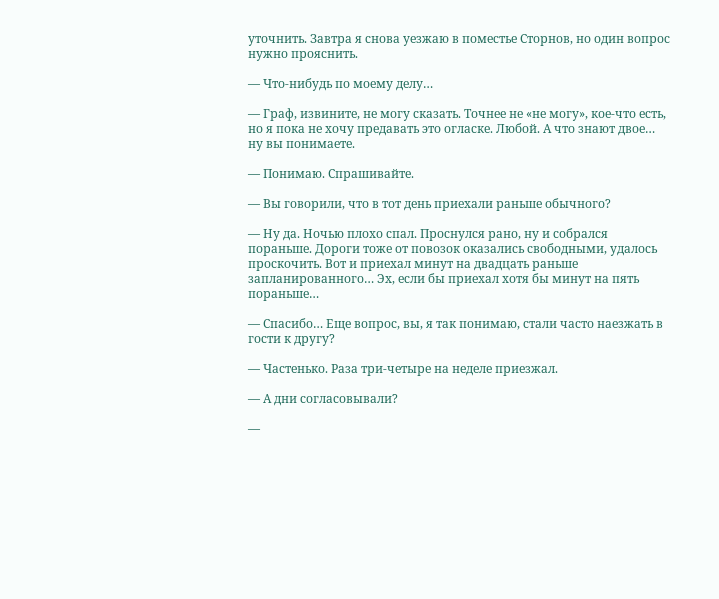уточнить. Завтра я снова уезжаю в поместье Сторнов, но один вопрос нужно прояснить.

— Что-нибудь по моему делу…

— Граф, извините, не могу сказать. Точнее не «не могу», кое-что есть, но я пока не хочу предавать это огласке. Любой. А что знают двое… ну вы понимаете.

— Понимаю. Спрашивайте.

— Вы говорили, что в тот день приехали раньше обычного?

— Ну да. Ночью плохо спал. Проснулся рано, ну и собрался пораньше. Дороги тоже от повозок оказались свободными, удалось проскочить. Вот и приехал минут на двадцать раньше запланированного… Эх, если бы приехал хотя бы минут на пять пораньше…

— Спасибо… Еще вопрос, вы, я так понимаю, стали часто наезжать в гости к другу?

— Частенько. Раза три-четыре на неделе приезжал.

— А дни согласовывали?

—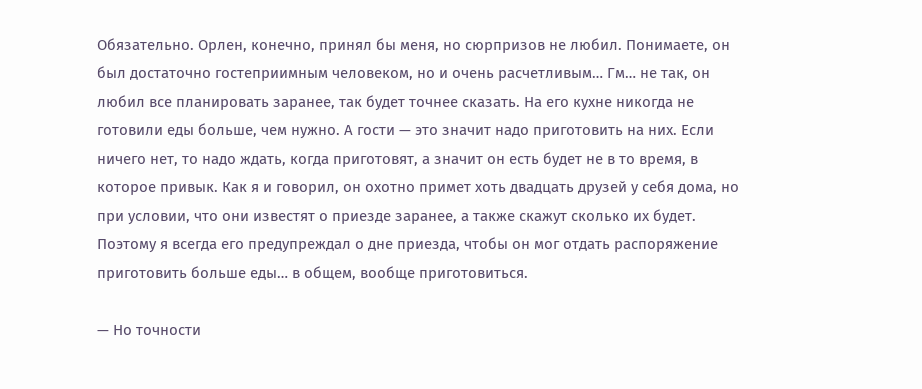Обязательно. Орлен, конечно, принял бы меня, но сюрпризов не любил. Понимаете, он был достаточно гостеприимным человеком, но и очень расчетливым… Гм… не так, он любил все планировать заранее, так будет точнее сказать. На его кухне никогда не готовили еды больше, чем нужно. А гости — это значит надо приготовить на них. Если ничего нет, то надо ждать, когда приготовят, а значит он есть будет не в то время, в которое привык. Как я и говорил, он охотно примет хоть двадцать друзей у себя дома, но при условии, что они известят о приезде заранее, а также скажут сколько их будет. Поэтому я всегда его предупреждал о дне приезда, чтобы он мог отдать распоряжение приготовить больше еды… в общем, вообще приготовиться.

— Но точности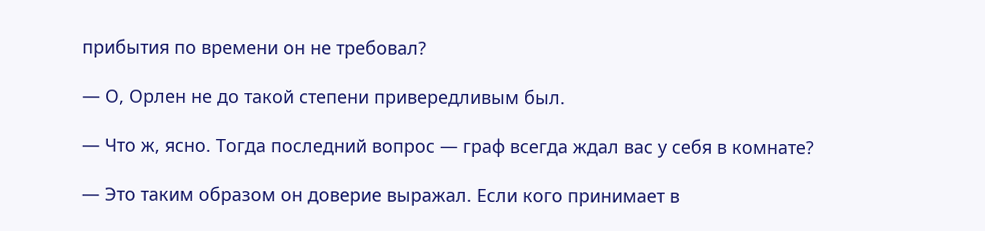прибытия по времени он не требовал?

— О, Орлен не до такой степени привередливым был.

— Что ж, ясно. Тогда последний вопрос — граф всегда ждал вас у себя в комнате?

— Это таким образом он доверие выражал. Если кого принимает в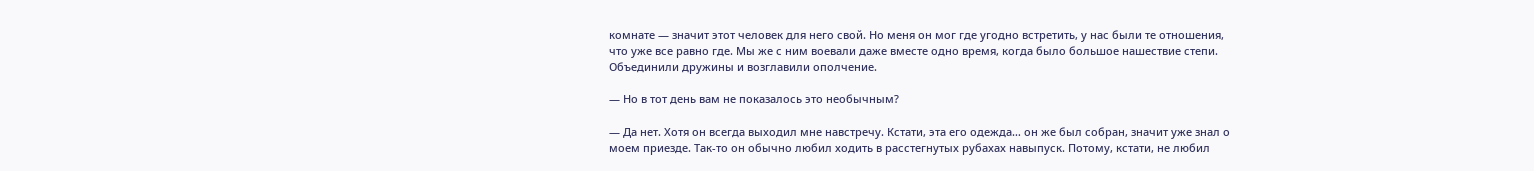комнате — значит этот человек для него свой. Но меня он мог где угодно встретить, у нас были те отношения, что уже все равно где. Мы же с ним воевали даже вместе одно время, когда было большое нашествие степи. Объединили дружины и возглавили ополчение.

— Но в тот день вам не показалось это необычным?

— Да нет. Хотя он всегда выходил мне навстречу. Кстати, эта его одежда… он же был собран, значит уже знал о моем приезде. Так-то он обычно любил ходить в расстегнутых рубахах навыпуск. Потому, кстати, не любил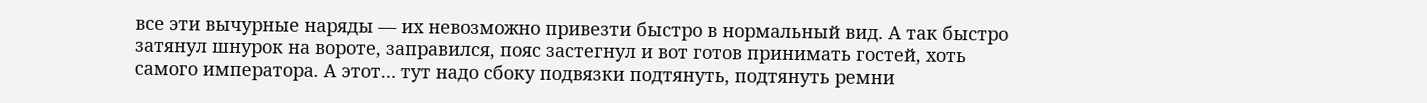все эти вычурные наряды — их невозможно привезти быстро в нормальный вид. А так быстро затянул шнурок на вороте, заправился, пояс застегнул и вот готов принимать гостей, хоть самого императора. А этот… тут надо сбоку подвязки подтянуть, подтянуть ремни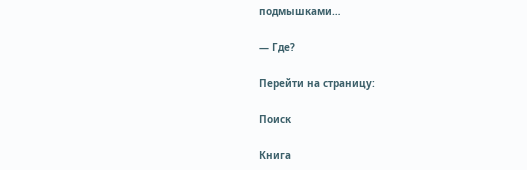подмышками…

— Где?

Перейти на страницу:

Поиск

Книга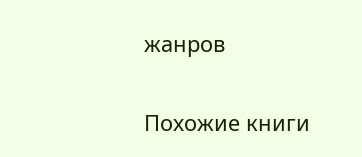жанров

Похожие книги